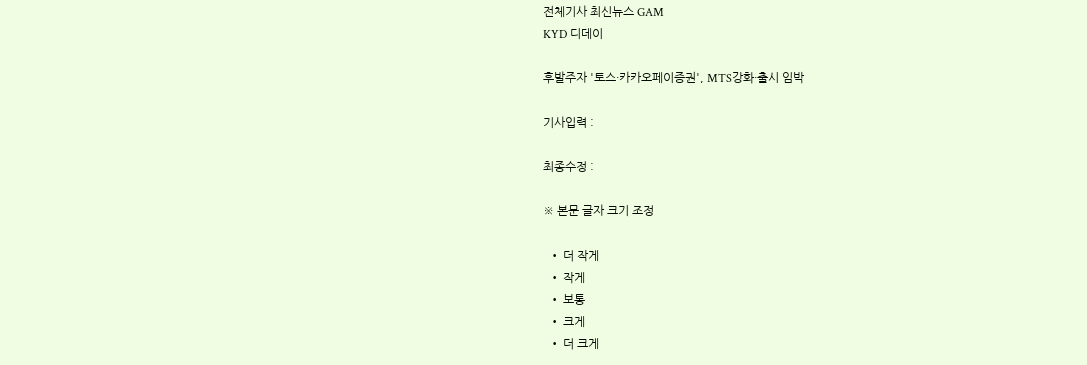전체기사 최신뉴스 GAM
KYD 디데이

후발주자 '토스·카카오페이증권', MTS강화·출시 임박

기사입력 :

최종수정 :

※ 본문 글자 크기 조정

  • 더 작게
  • 작게
  • 보통
  • 크게
  • 더 크게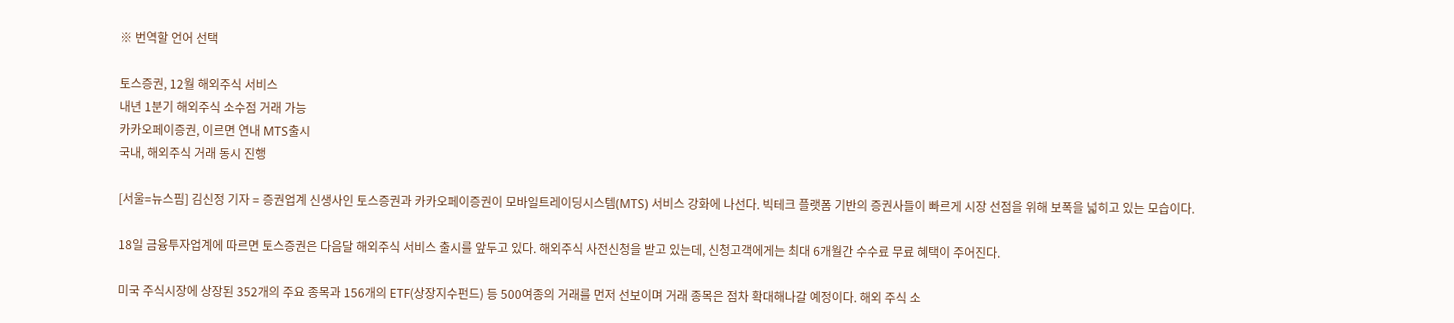※ 번역할 언어 선택

토스증권, 12월 해외주식 서비스
내년 1분기 해외주식 소수점 거래 가능
카카오페이증권, 이르면 연내 MTS출시
국내, 해외주식 거래 동시 진행

[서울=뉴스핌] 김신정 기자 = 증권업계 신생사인 토스증권과 카카오페이증권이 모바일트레이딩시스템(MTS) 서비스 강화에 나선다. 빅테크 플랫폼 기반의 증권사들이 빠르게 시장 선점을 위해 보폭을 넓히고 있는 모습이다.

18일 금융투자업계에 따르면 토스증권은 다음달 해외주식 서비스 출시를 앞두고 있다. 해외주식 사전신청을 받고 있는데, 신청고객에게는 최대 6개월간 수수료 무료 혜택이 주어진다.

미국 주식시장에 상장된 352개의 주요 종목과 156개의 ETF(상장지수펀드) 등 500여종의 거래를 먼저 선보이며 거래 종목은 점차 확대해나갈 예정이다. 해외 주식 소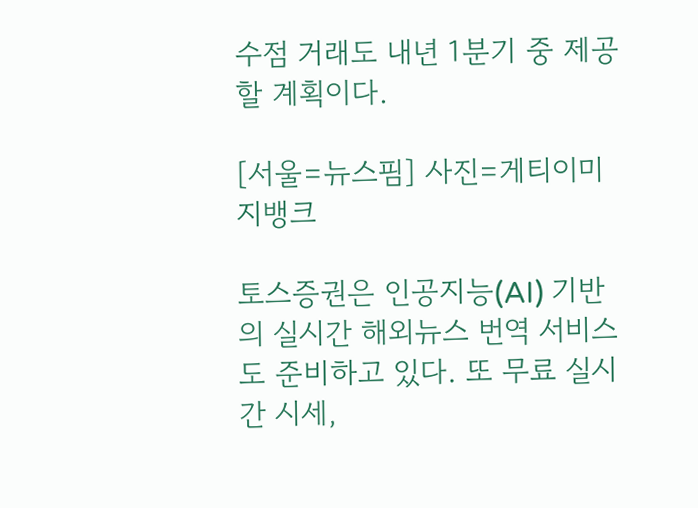수점 거래도 내년 1분기 중 제공할 계획이다.

[서울=뉴스핌] 사진=게티이미지뱅크

토스증권은 인공지능(AI) 기반의 실시간 해외뉴스 번역 서비스도 준비하고 있다. 또 무료 실시간 시세,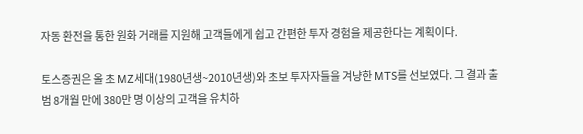자동 환전을 통한 원화 거래를 지원해 고객들에게 쉽고 간편한 투자 경험을 제공한다는 계획이다.

토스증권은 올 초 MZ세대(1980년생~2010년생)와 초보 투자자들을 겨냥한 MTS를 선보였다. 그 결과 출범 8개월 만에 380만 명 이상의 고객을 유치하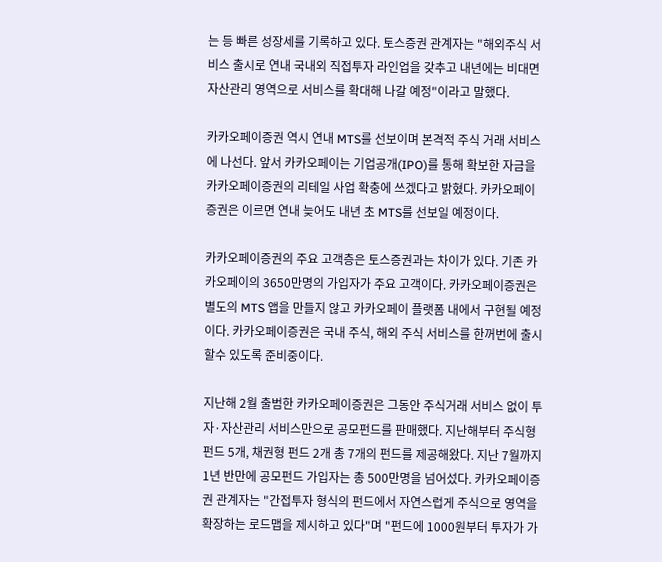는 등 빠른 성장세를 기록하고 있다. 토스증권 관계자는 "해외주식 서비스 출시로 연내 국내외 직접투자 라인업을 갖추고 내년에는 비대면 자산관리 영역으로 서비스를 확대해 나갈 예정"이라고 말했다.

카카오페이증권 역시 연내 MTS를 선보이며 본격적 주식 거래 서비스에 나선다. 앞서 카카오페이는 기업공개(IPO)를 통해 확보한 자금을 카카오페이증권의 리테일 사업 확충에 쓰겠다고 밝혔다. 카카오페이증권은 이르면 연내 늦어도 내년 초 MTS를 선보일 예정이다.

카카오페이증권의 주요 고객층은 토스증권과는 차이가 있다. 기존 카카오페이의 3650만명의 가입자가 주요 고객이다. 카카오페이증권은 별도의 MTS 앱을 만들지 않고 카카오페이 플랫폼 내에서 구현될 예정이다. 카카오페이증권은 국내 주식, 해외 주식 서비스를 한꺼번에 출시할수 있도록 준비중이다.

지난해 2월 출범한 카카오페이증권은 그동안 주식거래 서비스 없이 투자·자산관리 서비스만으로 공모펀드를 판매했다. 지난해부터 주식형 펀드 5개, 채권형 펀드 2개 총 7개의 펀드를 제공해왔다. 지난 7월까지 1년 반만에 공모펀드 가입자는 총 500만명을 넘어섰다. 카카오페이증권 관계자는 "간접투자 형식의 펀드에서 자연스럽게 주식으로 영역을 확장하는 로드맵을 제시하고 있다"며 "펀드에 1000원부터 투자가 가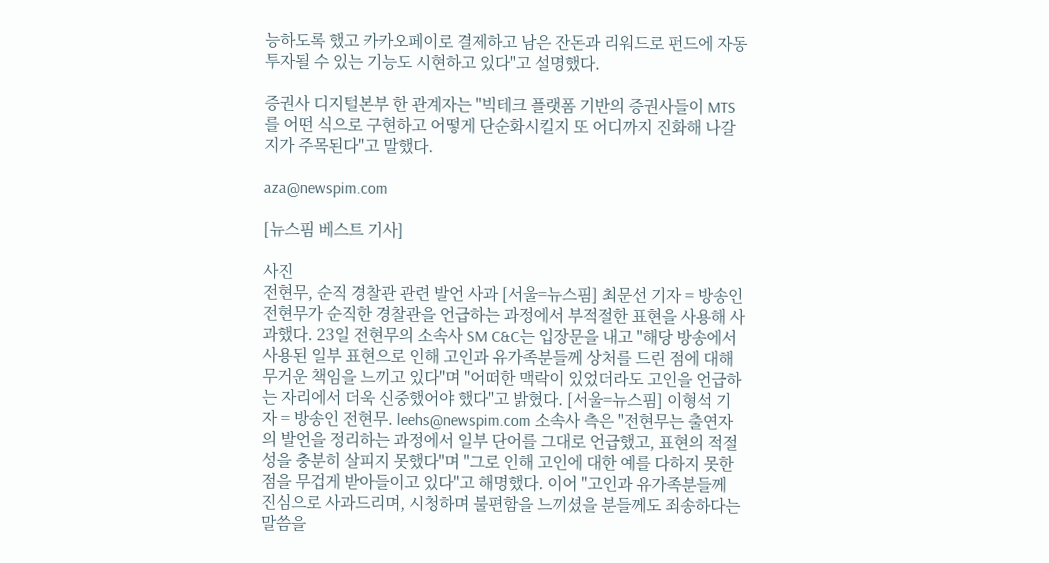능하도록 했고 카카오페이로 결제하고 남은 잔돈과 리워드로 펀드에 자동 투자될 수 있는 기능도 시현하고 있다"고 설명했다.

증권사 디지털본부 한 관계자는 "빅테크 플랫폼 기반의 증권사들이 MTS를 어떤 식으로 구현하고 어떻게 단순화시킬지 또 어디까지 진화해 나갈지가 주목된다"고 말했다.

aza@newspim.com

[뉴스핌 베스트 기사]

사진
전현무, 순직 경찰관 관련 발언 사과 [서울=뉴스핌] 최문선 기자 = 방송인 전현무가 순직한 경찰관을 언급하는 과정에서 부적절한 표현을 사용해 사과했다. 23일 전현무의 소속사 SM C&C는 입장문을 내고 "해당 방송에서 사용된 일부 표현으로 인해 고인과 유가족분들께 상처를 드린 점에 대해 무거운 책임을 느끼고 있다"며 "어떠한 맥락이 있었더라도 고인을 언급하는 자리에서 더욱 신중했어야 했다"고 밝혔다. [서울=뉴스핌] 이형석 기자 = 방송인 전현무. leehs@newspim.com 소속사 측은 "전현무는 출연자의 발언을 정리하는 과정에서 일부 단어를 그대로 언급했고, 표현의 적절성을 충분히 살피지 못했다"며 "그로 인해 고인에 대한 예를 다하지 못한 점을 무겁게 받아들이고 있다"고 해명했다. 이어 "고인과 유가족분들께 진심으로 사과드리며, 시청하며 불편함을 느끼셨을 분들께도 죄송하다는 말씀을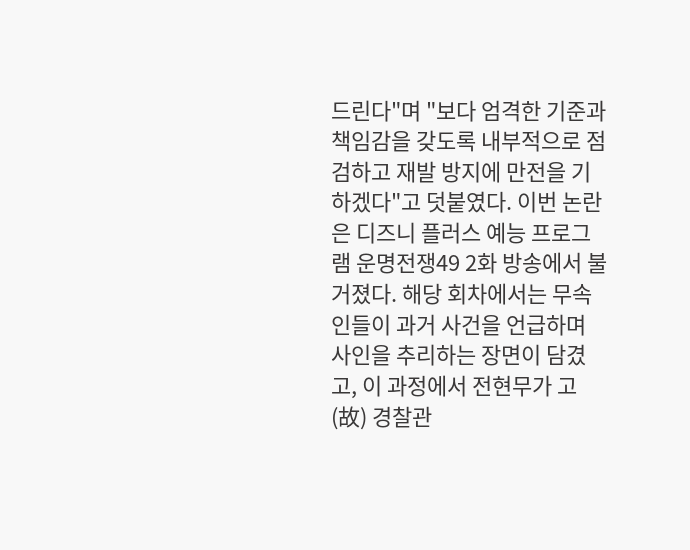드린다"며 "보다 엄격한 기준과 책임감을 갖도록 내부적으로 점검하고 재발 방지에 만전을 기하겠다"고 덧붙였다. 이번 논란은 디즈니 플러스 예능 프로그램 운명전쟁49 2화 방송에서 불거졌다. 해당 회차에서는 무속인들이 과거 사건을 언급하며 사인을 추리하는 장면이 담겼고, 이 과정에서 전현무가 고(故) 경찰관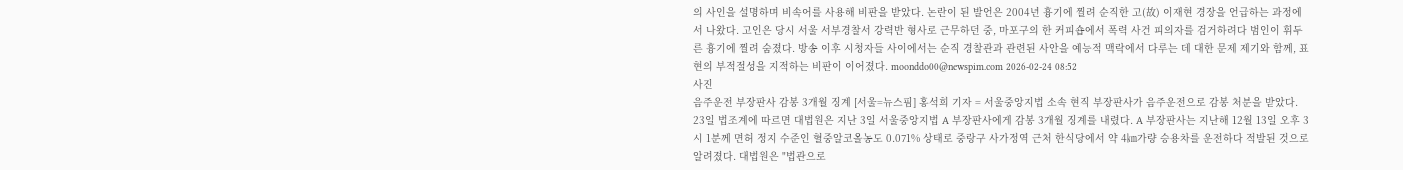의 사인을 설명하며 비속어를 사용해 비판을 받았다. 논란이 된 발언은 2004년 흉기에 찔려 순직한 고(故) 이재현 경장을 언급하는 과정에서 나왔다. 고인은 당시 서울 서부경찰서 강력반 형사로 근무하던 중, 마포구의 한 커피숍에서 폭력 사건 피의자를 검거하려다 범인이 휘두른 흉기에 찔려 숨졌다. 방송 이후 시청자들 사이에서는 순직 경찰관과 관련된 사안을 예능적 맥락에서 다루는 데 대한 문제 제기와 함께, 표현의 부적절성을 지적하는 비판이 이어졌다. moonddo00@newspim.com 2026-02-24 08:52
사진
음주운전 부장판사 감봉 3개월 징계 [서울=뉴스핌] 홍석희 기자 = 서울중앙지법 소속 현직 부장판사가 음주운전으로 감봉 처분을 받았다. 23일 법조계에 따르면 대법원은 지난 3일 서울중앙지법 A 부장판사에게 감봉 3개월 징계를 내렸다. A 부장판사는 지난해 12월 13일 오후 3시 1분께 면허 정지 수준인 혈중알코올농도 0.071% 상태로 중랑구 사가정역 근처 한식당에서 약 4㎞가량 승용차를 운전하다 적발된 것으로 알려졌다. 대법원은 "법관으로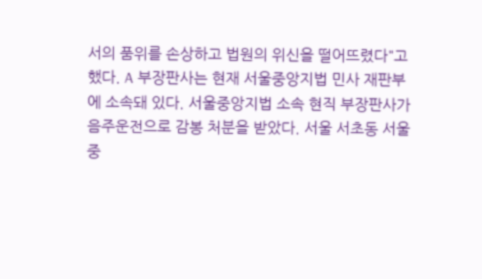서의 품위를 손상하고 법원의 위신을 떨어뜨렸다"고 했다. A 부장판사는 현재 서울중앙지법 민사 재판부에 소속돼 있다. 서울중앙지법 소속 현직 부장판사가 음주운전으로 감봉 처분을 받았다. 서울 서초동 서울중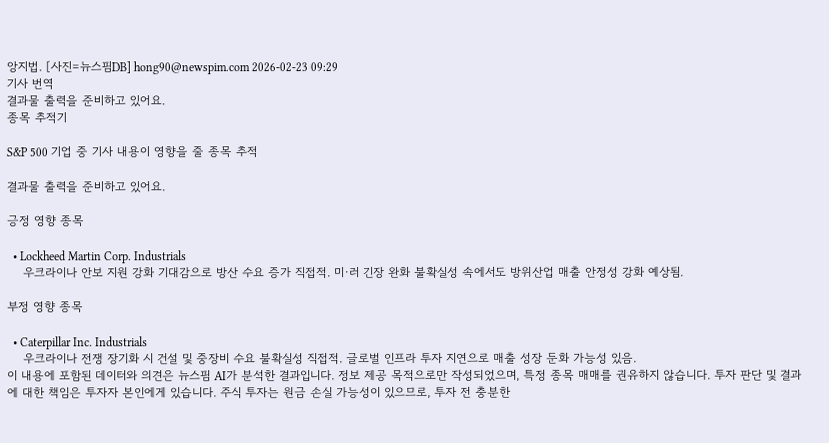앙지법. [사진=뉴스핌DB] hong90@newspim.com 2026-02-23 09:29
기사 번역
결과물 출력을 준비하고 있어요.
종목 추적기

S&P 500 기업 중 기사 내용이 영향을 줄 종목 추적

결과물 출력을 준비하고 있어요.

긍정 영향 종목

  • Lockheed Martin Corp. Industrials
    우크라이나 안보 지원 강화 기대감으로 방산 수요 증가 직접적. 미·러 긴장 완화 불확실성 속에서도 방위산업 매출 안정성 강화 예상됨.

부정 영향 종목

  • Caterpillar Inc. Industrials
    우크라이나 전쟁 장기화 시 건설 및 중장비 수요 불확실성 직접적. 글로벌 인프라 투자 지연으로 매출 성장 둔화 가능성 있음.
이 내용에 포함된 데이터와 의견은 뉴스핌 AI가 분석한 결과입니다. 정보 제공 목적으로만 작성되었으며, 특정 종목 매매를 권유하지 않습니다. 투자 판단 및 결과에 대한 책임은 투자자 본인에게 있습니다. 주식 투자는 원금 손실 가능성이 있으므로, 투자 전 충분한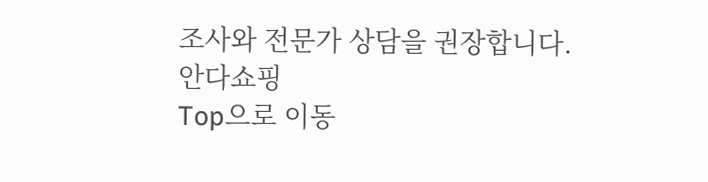조사와 전문가 상담을 권장합니다.
안다쇼핑
Top으로 이동